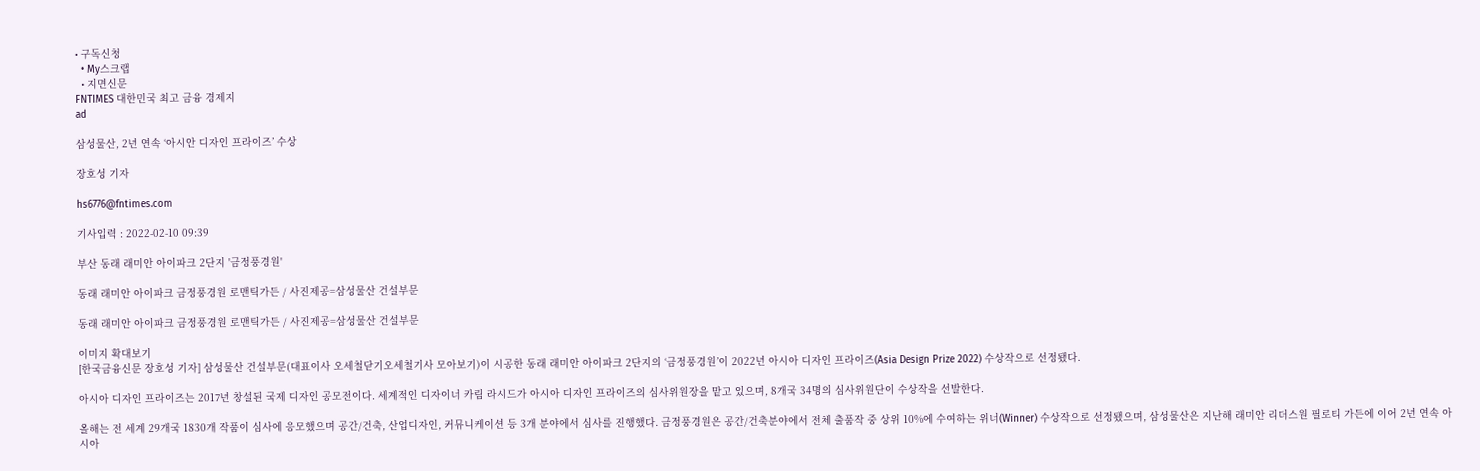• 구독신청
  • My스크랩
  • 지면신문
FNTIMES 대한민국 최고 금융 경제지
ad

삼성물산, 2년 연속 ‘아시안 디자인 프라이즈’ 수상

장호성 기자

hs6776@fntimes.com

기사입력 : 2022-02-10 09:39

부산 동래 래미안 아이파크 2단지 '금정풍경원'

동래 래미안 아이파크 금정풍경원 로맨틱가든 / 사진제공=삼성물산 건설부문

동래 래미안 아이파크 금정풍경원 로맨틱가든 / 사진제공=삼성물산 건설부문

이미지 확대보기
[한국금융신문 장호성 기자] 삼성물산 건설부문(대표이사 오세철닫기오세철기사 모아보기)이 시공한 동래 래미안 아이파크 2단지의 ‘금정풍경원’이 2022년 아시아 디자인 프라이즈(Asia Design Prize 2022) 수상작으로 선정됐다.

아시아 디자인 프라이즈는 2017년 창설된 국제 디자인 공모전이다. 세계적인 디자이너 카림 라시드가 아시아 디자인 프라이즈의 심사위원장을 맡고 있으며, 8개국 34명의 심사위원단이 수상작을 선발한다.

올해는 전 세계 29개국 1830개 작품이 심사에 응모했으며 공간/건축, 산업디자인, 커뮤니케이션 등 3개 분야에서 심사를 진행했다. 금정풍경원은 공간/건축분야에서 전체 출품작 중 상위 10%에 수여하는 위너(Winner) 수상작으로 선정됐으며, 삼성물산은 지난해 래미안 리더스원 필로티 가든에 이어 2년 연속 아시아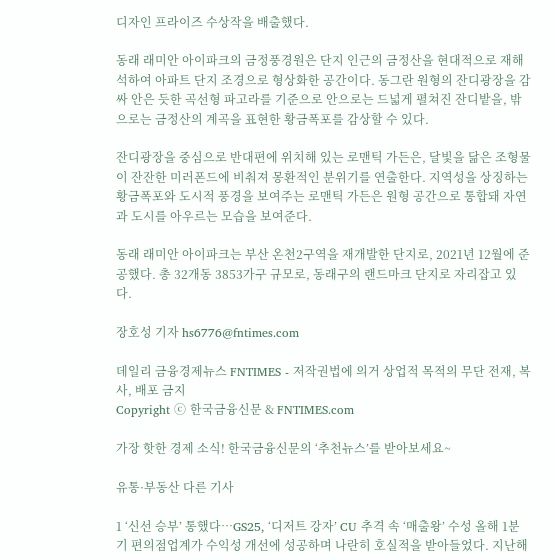디자인 프라이즈 수상작을 배출했다.

동래 래미안 아이파크의 금정풍경원은 단지 인근의 금정산을 현대적으로 재해석하여 아파트 단지 조경으로 형상화한 공간이다. 동그란 원형의 잔디광장을 감싸 안은 듯한 곡선형 파고라를 기준으로 안으로는 드넓게 펼쳐진 잔디밭을, 밖으로는 금정산의 계곡을 표현한 황금폭포를 감상할 수 있다.

잔디광장을 중심으로 반대편에 위치해 있는 로맨틱 가든은, 달빛을 닮은 조형물이 잔잔한 미러폰드에 비춰져 몽환적인 분위기를 연출한다. 지역성을 상징하는 황금폭포와 도시적 풍경을 보여주는 로맨틱 가든은 원형 공간으로 통합돼 자연과 도시를 아우르는 모습을 보여준다.

동래 래미안 아이파크는 부산 온천2구역을 재개발한 단지로, 2021년 12월에 준공했다. 총 32개동 3853가구 규모로, 동래구의 랜드마크 단지로 자리잡고 있다.

장호성 기자 hs6776@fntimes.com

데일리 금융경제뉴스 FNTIMES - 저작권법에 의거 상업적 목적의 무단 전재, 복사, 배포 금지
Copyright ⓒ 한국금융신문 & FNTIMES.com

가장 핫한 경제 소식! 한국금융신문의 ‘추천뉴스’를 받아보세요~

유통·부동산 다른 기사

1 ‘신선 승부’ 통했다…GS25, ‘디저트 강자’ CU 추격 속 ‘매출왕’ 수성 올해 1분기 편의점업계가 수익성 개선에 성공하며 나란히 호실적을 받아들었다. 지난해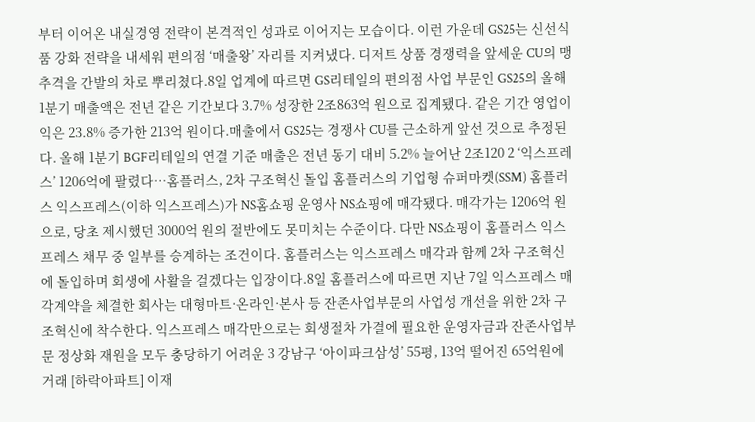부터 이어온 내실경영 전략이 본격적인 성과로 이어지는 모습이다. 이런 가운데 GS25는 신선식품 강화 전략을 내세워 편의점 ‘매출왕’ 자리를 지켜냈다. 디저트 상품 경쟁력을 앞세운 CU의 맹추격을 간발의 차로 뿌리쳤다.8일 업계에 따르면 GS리테일의 편의점 사업 부문인 GS25의 올해 1분기 매출액은 전년 같은 기간보다 3.7% 성장한 2조863억 원으로 집계됐다. 같은 기간 영업이익은 23.8% 증가한 213억 원이다.매출에서 GS25는 경쟁사 CU를 근소하게 앞선 것으로 추정된다. 올해 1분기 BGF리테일의 연결 기준 매출은 전년 동기 대비 5.2% 늘어난 2조120 2 ‘익스프레스’ 1206억에 팔렸다…홈플러스, 2차 구조혁신 돌입 홈플러스의 기업형 슈퍼마켓(SSM) 홈플러스 익스프레스(이하 익스프레스)가 NS홈쇼핑 운영사 NS쇼핑에 매각됐다. 매각가는 1206억 원으로, 당초 제시했던 3000억 원의 절반에도 못미치는 수준이다. 다만 NS쇼핑이 홈플러스 익스프레스 채무 중 일부를 승계하는 조건이다. 홈플러스는 익스프레스 매각과 함께 2차 구조혁신에 돌입하며 회생에 사활을 걸겠다는 입장이다.8일 홈플러스에 따르면 지난 7일 익스프레스 매각계약을 체결한 회사는 대형마트·온라인·본사 등 잔존사업부문의 사업성 개선을 위한 2차 구조혁신에 착수한다. 익스프레스 매각만으로는 회생절차 가결에 필요한 운영자금과 잔존사업부문 정상화 재원을 모두 충당하기 어려운 3 강남구 ‘아이파크삼성’ 55평, 13억 떨어진 65억원에 거래 [하락아파트] 이재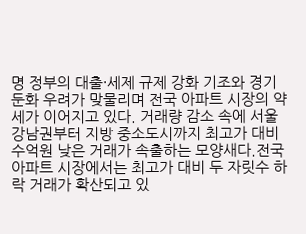명 정부의 대출·세제 규제 강화 기조와 경기 둔화 우려가 맞물리며 전국 아파트 시장의 약세가 이어지고 있다. 거래량 감소 속에 서울 강남권부터 지방 중소도시까지 최고가 대비 수억원 낮은 거래가 속출하는 모양새다.전국 아파트 시장에서는 최고가 대비 두 자릿수 하락 거래가 확산되고 있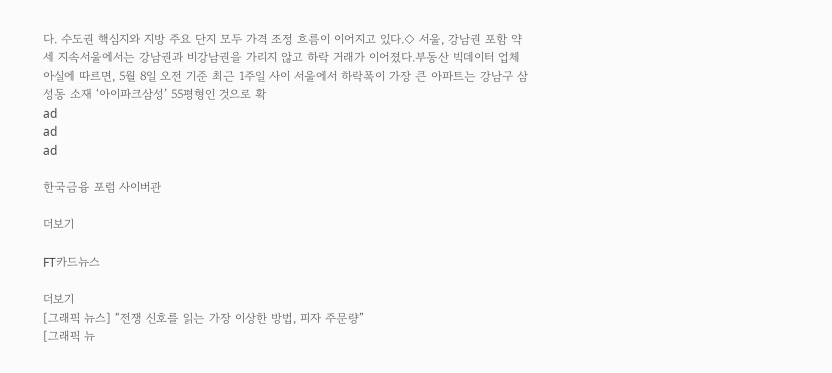다. 수도권 핵심지와 지방 주요 단지 모두 가격 조정 흐름이 이어지고 있다.◇ 서울, 강남권 포함 약세 지속서울에서는 강남권과 비강남권을 가리지 않고 하락 거래가 이어졌다.부동산 빅데이터 업체 아실에 따르면, 5월 8일 오전 기준 최근 1주일 사이 서울에서 하락폭이 가장 큰 아파트는 강남구 삼성동 소재 ‘아이파크삼성’ 55평형인 것으로 확
ad
ad
ad

한국금융 포럼 사이버관

더보기

FT카드뉴스

더보기
[그래픽 뉴스] “전쟁 신호를 읽는 가장 이상한 방법, 피자 주문량”
[그래픽 뉴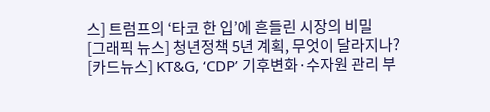스] 트럼프의 ‘타코 한 입’에 흔들린 시장의 비밀
[그래픽 뉴스] 청년정책 5년 계획, 무엇이 달라지나?
[카드뉴스] KT&G, ‘CDP’ 기후변화·수자원 관리 부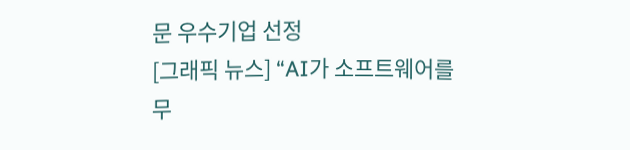문 우수기업 선정
[그래픽 뉴스] “AI가 소프트웨어를 무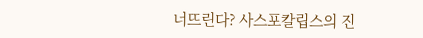너뜨린다? 사스포칼립스의 진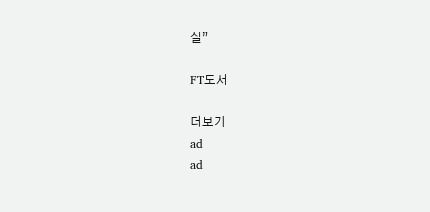실”

FT도서

더보기
ad
ad